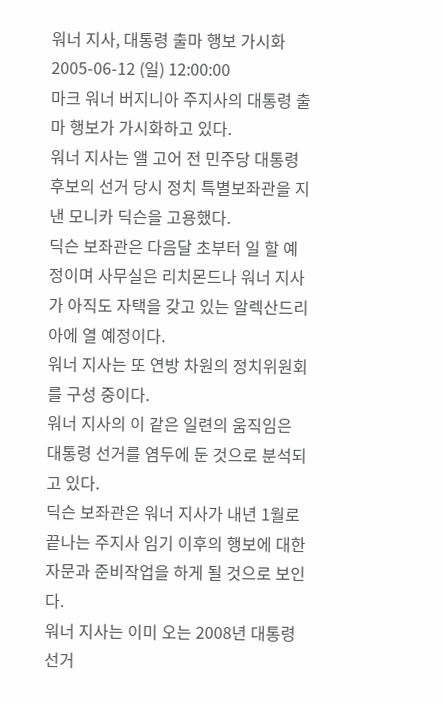워너 지사, 대통령 출마 행보 가시화
2005-06-12 (일) 12:00:00
마크 워너 버지니아 주지사의 대통령 출마 행보가 가시화하고 있다.
워너 지사는 앨 고어 전 민주당 대통령 후보의 선거 당시 정치 특별보좌관을 지낸 모니카 딕슨을 고용했다.
딕슨 보좌관은 다음달 초부터 일 할 예정이며 사무실은 리치몬드나 워너 지사가 아직도 자택을 갖고 있는 알렉산드리아에 열 예정이다.
워너 지사는 또 연방 차원의 정치위원회를 구성 중이다.
워너 지사의 이 같은 일련의 움직임은 대통령 선거를 염두에 둔 것으로 분석되고 있다.
딕슨 보좌관은 워너 지사가 내년 1월로 끝나는 주지사 임기 이후의 행보에 대한 자문과 준비작업을 하게 될 것으로 보인다.
워너 지사는 이미 오는 2008년 대통령 선거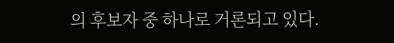의 후보자 중 하나로 거론되고 있다.